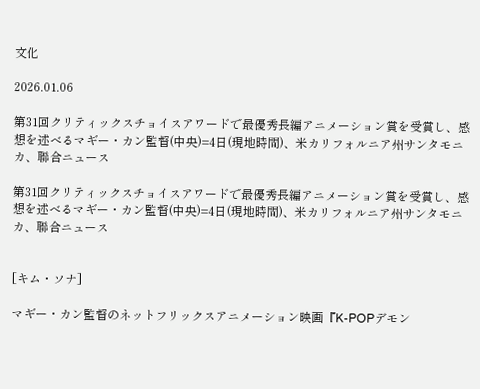文化

2026.01.06

第31回クリティックスチョイスアワードで最優秀長編アニメーション賞を受賞し、感想を述べるマギー・カン監督(中央)=4日(現地時間)、米カリフォルニア州サンタモニカ、聯合ニュース

第31回クリティックスチョイスアワードで最優秀長編アニメーション賞を受賞し、感想を述べるマギー・カン監督(中央)=4日(現地時間)、米カリフォルニア州サンタモニカ、聯合ニュース


[キム・ソナ]

マギー・カン監督のネットフリックスアニメーション映画『K-POPデモン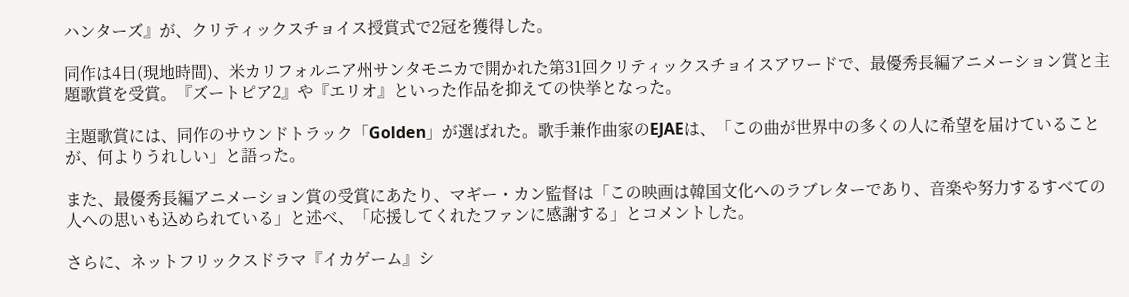ハンターズ』が、クリティックスチョイス授賞式で2冠を獲得した。

同作は4日(現地時間)、米カリフォルニア州サンタモニカで開かれた第31回クリティックスチョイスアワードで、最優秀長編アニメーション賞と主題歌賞を受賞。『ズートピア2』や『エリオ』といった作品を抑えての快挙となった。

主題歌賞には、同作のサウンドトラック「Golden」が選ばれた。歌手兼作曲家のEJAEは、「この曲が世界中の多くの人に希望を届けていることが、何よりうれしい」と語った。

また、最優秀長編アニメーション賞の受賞にあたり、マギー・カン監督は「この映画は韓国文化へのラブレターであり、音楽や努力するすべての人への思いも込められている」と述べ、「応援してくれたファンに感謝する」とコメントした。

さらに、ネットフリックスドラマ『イカゲーム』シ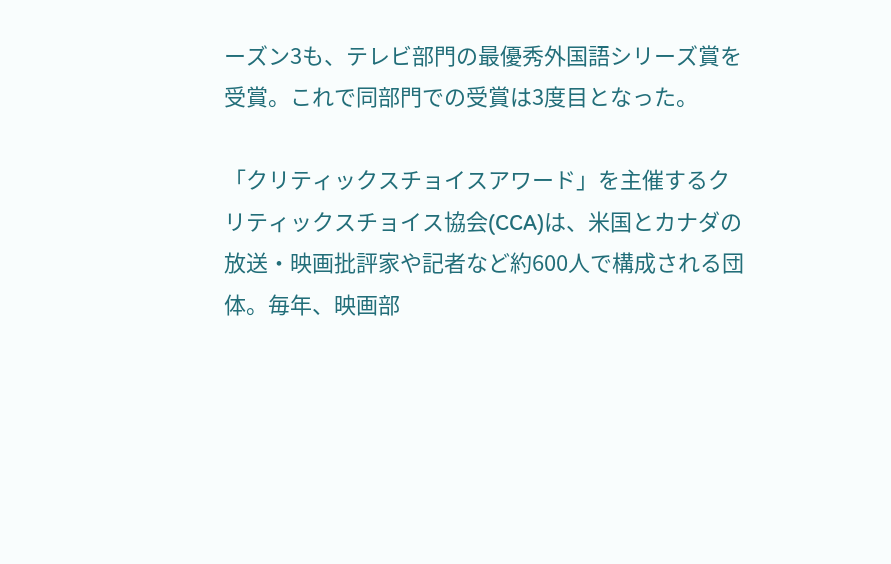ーズン3も、テレビ部門の最優秀外国語シリーズ賞を受賞。これで同部門での受賞は3度目となった。

「クリティックスチョイスアワード」を主催するクリティックスチョイス協会(CCA)は、米国とカナダの放送・映画批評家や記者など約600人で構成される団体。毎年、映画部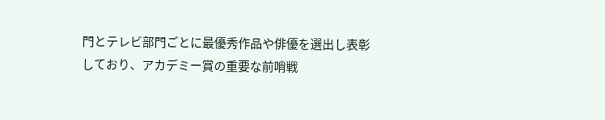門とテレビ部門ごとに最優秀作品や俳優を選出し表彰しており、アカデミー賞の重要な前哨戦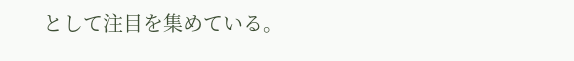として注目を集めている。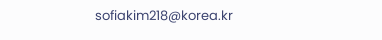sofiakim218@korea.kr